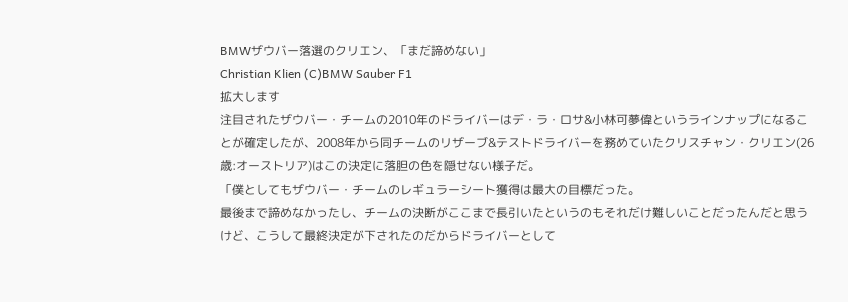BMWザウバー落選のクリエン、「まだ諦めない」
Christian Klien (C)BMW Sauber F1
拡大します
注目されたザウバー・チームの2010年のドライバーはデ・ラ・ロサ&小林可夢偉というラインナップになることが確定したが、2008年から同チームのリザーブ&テストドライバーを務めていたクリスチャン・クリエン(26歳:オーストリア)はこの決定に落胆の色を隠せない様子だ。
「僕としてもザウバー・チームのレギュラーシート獲得は最大の目標だった。
最後まで諦めなかったし、チームの決断がここまで長引いたというのもそれだけ難しいことだったんだと思うけど、こうして最終決定が下されたのだからドライバーとして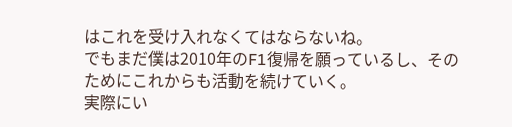はこれを受け入れなくてはならないね。
でもまだ僕は2010年のF1復帰を願っているし、そのためにこれからも活動を続けていく。
実際にい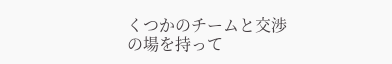くつかのチームと交渉の場を持って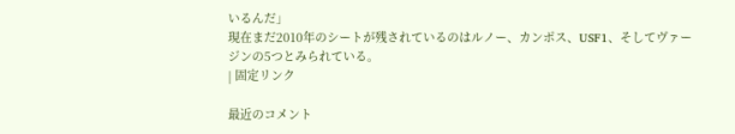いるんだ」
現在まだ2010年のシートが残されているのはルノー、カンポス、USF1、そしてヴァージンの5つとみられている。
| 固定リンク

最近のコメント